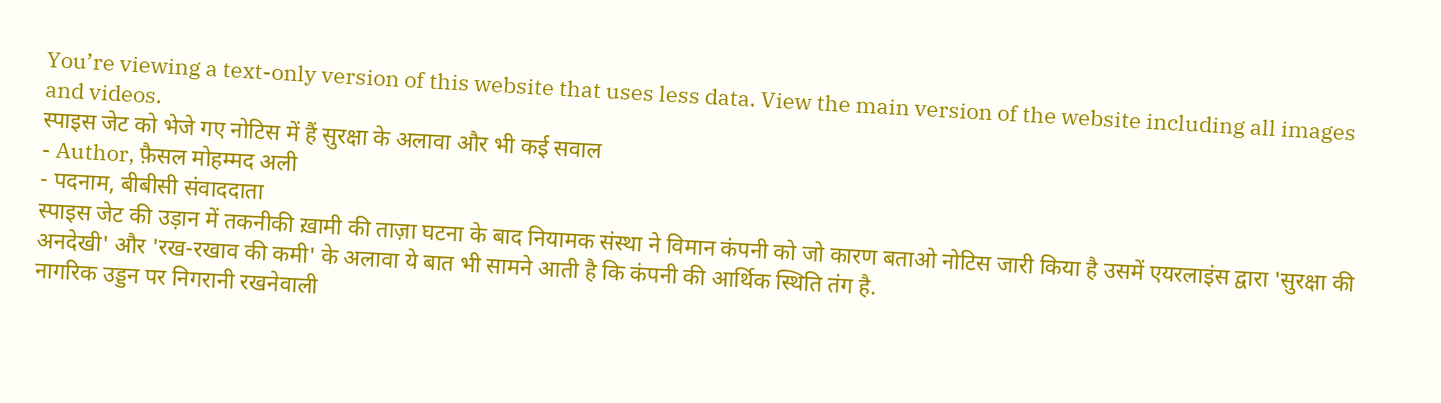You’re viewing a text-only version of this website that uses less data. View the main version of the website including all images and videos.
स्पाइस जेट को भेजे गए नोटिस में हैं सुरक्षा के अलावा और भी कई सवाल
- Author, फ़ैसल मोहम्मद अली
- पदनाम, बीबीसी संवाददाता
स्पाइस जेट की उड़ान में तकनीकी ख़ामी की ताज़ा घटना के बाद नियामक संस्था ने विमान कंपनी को जो कारण बताओ नोटिस जारी किया है उसमें एयरलाइंस द्वारा 'सुरक्षा की अनदेखी' और 'रख-रखाव की कमी' के अलावा ये बात भी सामने आती है कि कंपनी की आर्थिक स्थिति तंग है.
नागरिक उड्डन पर निगरानी रखनेवाली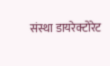संस्था डायरेक्टोरेट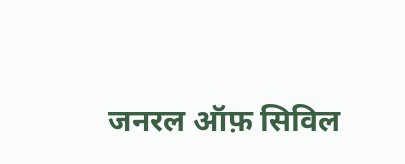जनरल ऑफ़ सिविल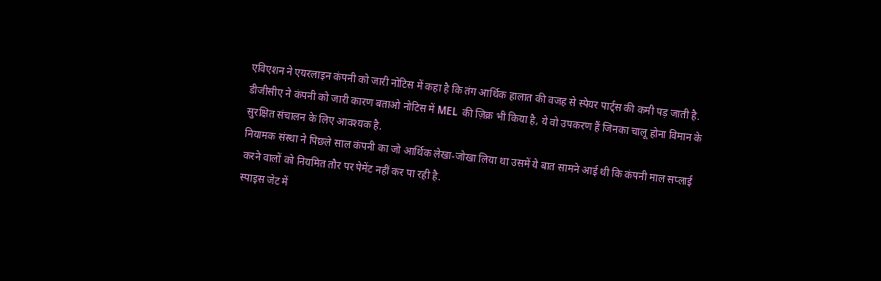एविएशन ने एयरलाइन कंपनी को जारी नोटिस में कहा है कि तंग आर्थिक हालात की वजह से स्पेयर पार्ट्स की कमी पड़ जाती है.
डीजीसीए ने कंपनी को जारी कारण बताओ नोटिस में MEL की ज़िक्र भी किया है, ये वो उपकरण हैं जिनका चालू होना विमान के सुरक्षित संचालन के लिए आवश्यक है.
नियामक संस्था ने पिछले साल कंपनी का जो आर्थिक लेखा-जोखा लिया था उसमें ये बात सामने आई थी कि कंपनी माल सप्लाई करने वालों को नियमित तौर पर पेमेंट नहीं कर पा रही है.
स्पाइस जेट में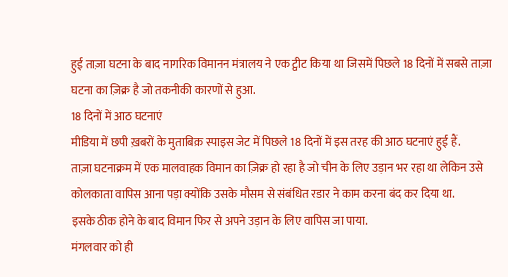हुई ताज़ा घटना के बाद नागरिक विमानन मंत्रालय ने एक ट्वीट किया था जिसमें पिछले 18 दिनों में सबसे ताज़ा घटना का ज़िक्र है जो तकनीकी कारणों से हुआ.
18 दिनों में आठ घटनाएं
मीडिया में छपी ख़बरों के मुताबिक़ स्पाइस जेट में पिछले 18 दिनों में इस तरह की आठ घटनाएं हुई हैं.
ताज़ा घटनाक्रम में एक मालवाहक विमान का ज़िक्र हो रहा है जो चीन के लिए उड़ान भर रहा था लेकिन उसे कोलकाता वापिस आना पड़ा क्योंकि उसके मौसम से संबंधित रडार ने काम करना बंद कर दिया था.
इसके ठीक होने के बाद विमान फिर से अपने उड़ान के लिए वापिस जा पाया.
मंगलवार को ही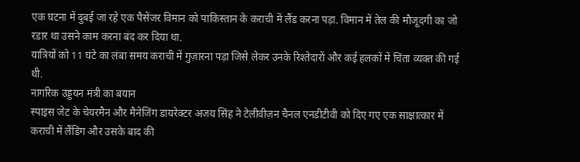एक घटना में दुबई जा रहे एक पैसेंजर विमान को पाकिस्तान के कराची में लैंड करना पड़ा. विमान में तेल की मौजूदगी का जो रडार था उसने काम करना बंद कर दिया था.
यात्रियों को 11 घंटे का लंबा समय कराची में गुज़ारना पड़ा जिसे लेकर उनके रिश्तेदारों और कई हलकों में चिंता व्यक्त की गई थी.
नागरिक उड्डयन मंत्री का बयान
स्पाइस जेट के चेयरमैन और मैनेजिंग डायरेक्टर अजय सिंह ने टेलीवीज़न चैनल एनडीटीवी को दिए गए एक साक्षात्कार में कराची में लैंडिग और उसके बाद की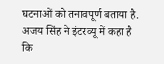घटनाओं को तनावपूर्ण बताया है.
अजय सिंह ने इंटरव्यू में कहा है कि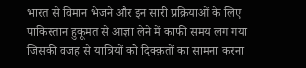भारत से विमान भेजने और इन सारी प्रक्रियाओं के लिए पाकिस्तान हुकूमत से आज्ञा लेने में काफी समय लग गया जिसकी वजह से यात्रियों को दिक्क़तों का सामना करना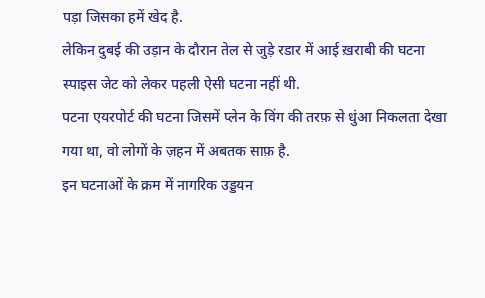पड़ा जिसका हमें खेद है.
लेकिन दुबई की उड़ान के दौरान तेल से जुड़े रडार में आई ख़राबी की घटना स्पाइस जेट को लेकर पहली ऐसी घटना नहीं थी.
पटना एयरपोर्ट की घटना जिसमें प्लेन के विंग की तरफ़ से धुंआ निकलता देखा गया था, वो लोगों के ज़हन में अबतक साफ़ है.
इन घटनाओं के क्रम में नागरिक उड्डयन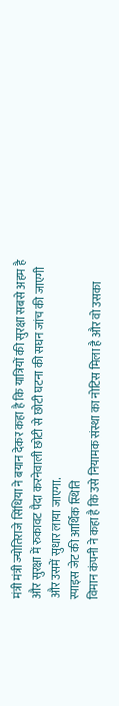मंत्री मंत्री ज्योतिराजे सिंधिया ने बयान देकर कहा है कि यात्रियों की सुरक्षा सबसे अहम है और सुरक्षा में रुकावट पैदा करनेवाली छोटी से छोटी घटना की सघन जांच की जाएगी और उसमें सुधार लाया जाएगा.
स्पाइस जेट की आर्थिक स्थिति
विमान कंपनी ने कहा है कि उसे नियामक संस्था का नोटिस मिला है और वो उसका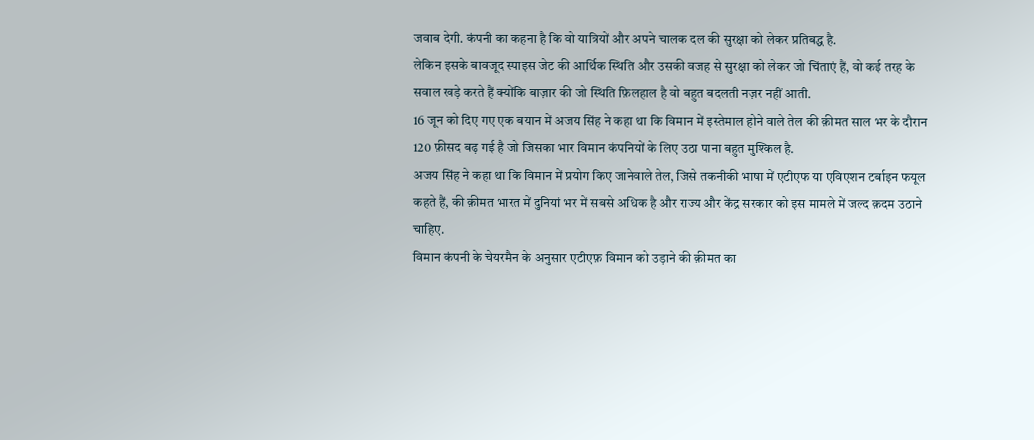जवाब देगी. कंपनी का कहना है कि वो यात्रियों और अपने चालक दल की सुरक्षा को लेकर प्रतिबद्ध है.
लेकिन इसके बावजूद स्पाइस जेट की आर्थिक स्थिति और उसकी वजह से सुरक्षा को लेकर जो चिंताएं हैं, वो कई तरह के सवाल खड़े करते हैं क्योंकि बाज़ार की जो स्थिति फ़िलहाल है वो बहुत बदलती नज़र नहीं आती.
16 जून को दिए गए एक बयान में अजय सिंह ने कहा था कि विमान में इस्तेमाल होने वाले तेल की क़ीमत साल भर के दौरान 120 फ़ीसद बढ़ गई है जो जिसका भार विमान कंपनियों के लिए उठा पाना बहुत मुश्किल है.
अजय सिंह ने कहा था कि विमान में प्रयोग किए जानेवाले तेल, जिसे तकनीकी भाषा में एटीएफ या एविएशन टर्बाइन फयूल कहते हैं, की क़ीमत भारत में दुनियां भर में सबसे अधिक है और राज्य और केंद्र सरकार को इस मामले में जल्द क़दम उठाने चाहिए.
विमान कंपनी के चेयरमैन के अनुसार एटीएफ़ विमान को उड़ाने की क़ीमत का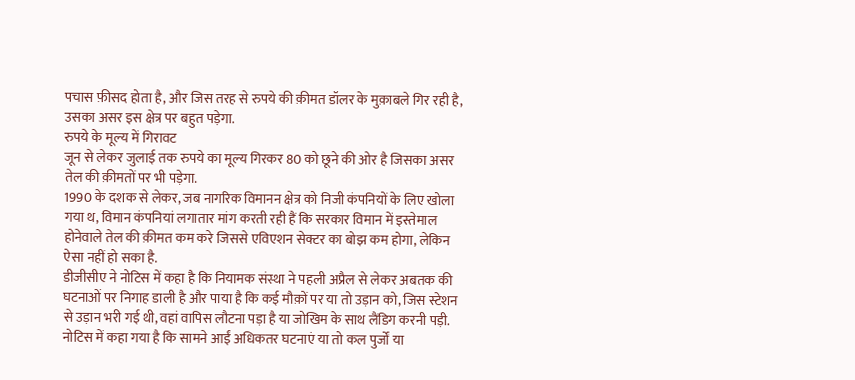पचास फ़ीसद होता है, और जिस तरह से रुपये की क़ीमत डॉलर के मुक़ाबले गिर रही है, उसका असर इस क्षेत्र पर बहुत पड़ेगा.
रुपये के मूल्य में गिरावट
जून से लेकर जुलाई तक रुपये का मूल्य गिरकर 80 को छूने की ओर है जिसका असर तेल की क़ीमतों पर भी पड़ेगा.
1990 के दशक से लेकर, जब नागरिक विमानन क्षेत्र को निजी कंपनियों के लिए खोला गया थ, विमान कंपनियां लगातार मांग करती रही हैं कि सरकार विमान में इस्तेमाल होनेवाले तेल की क़ीमत कम करे जिससे एविएशन सेक्टर का बोझ कम होगा, लेकिन ऐसा नहीं हो सका है.
डीजीसीए ने नोटिस में कहा है कि नियामक संस्था ने पहली अप्रैल से लेकर अबतक की घटनाओं पर निगाह डाली है और पाया है कि कई मौक़ों पर या तो उड़ान को, जिस स्टेशन से उड़ान भरी गई थी, वहां वापिस लौटना पड़ा है या जोखिम के साथ लैंडिग करनी पड़ी.
नोटिस में कहा गया है कि सामने आईं अधिकतर घटनाएं या तो कल पुर्जों या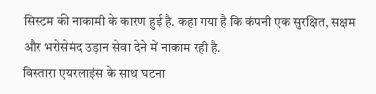सिस्टम की नाकामी के कारण हुई है. कहा गया है कि कंपनी एक सुरक्षित, सक्षम और भरोसेमंद उड़ान सेवा देने में नाकाम रही है.
विस्तारा एयरलाइंस के साथ घटना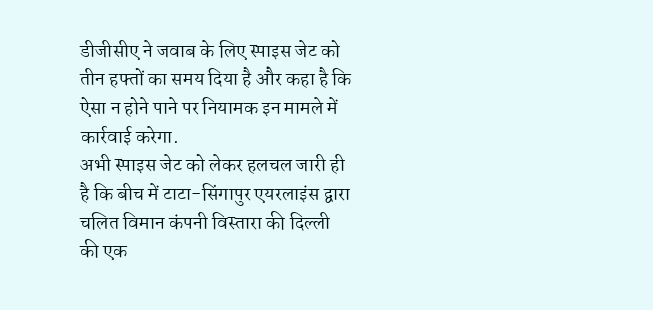डीजीसीए ने जवाब के लिए स्पाइस जेट को तीन हफ्तों का समय दिया है और कहा है कि ऐसा न होने पाने पर नियामक इन मामले में कार्रवाई करेगा.
अभी स्पाइस जेट को लेकर हलचल जारी ही है कि बीच में टाटा-सिंगापुर एयरलाइंस द्वारा चलित विमान कंपनी विस्तारा की दिल्ली की एक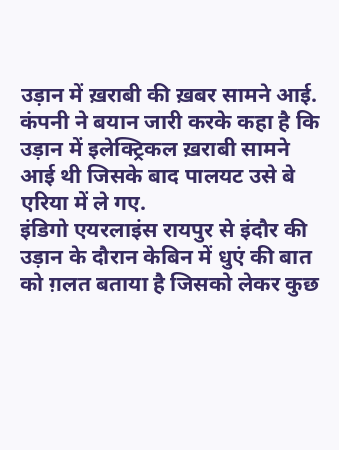उड़ान में ख़राबी की ख़बर सामने आई.
कंपनी ने बयान जारी करके कहा है कि उड़ान में इलेक्ट्रिकल ख़राबी सामने आई थी जिसके बाद पालयट उसे बे एरिया में ले गए.
इंडिगो एयरलाइंस रायपुर से इंदौर की उड़ान के दौरान केबिन में धुएं की बात को ग़लत बताया है जिसको लेकर कुछ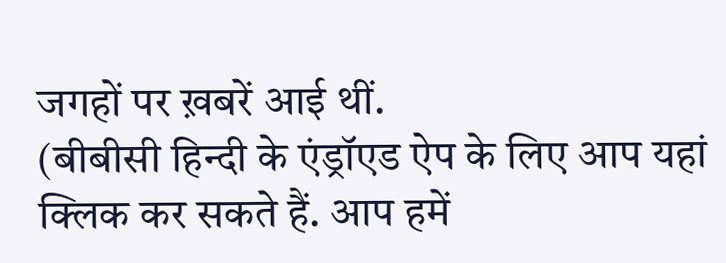जगहों पर ख़बरें आई थीं.
(बीबीसी हिन्दी के एंड्रॉएड ऐप के लिए आप यहां क्लिक कर सकते हैं. आप हमें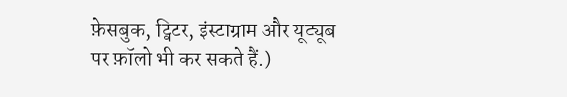फ़ेसबुक, ट्विटर, इंस्टाग्राम और यूट्यूब पर फ़ॉलो भी कर सकते हैं.)